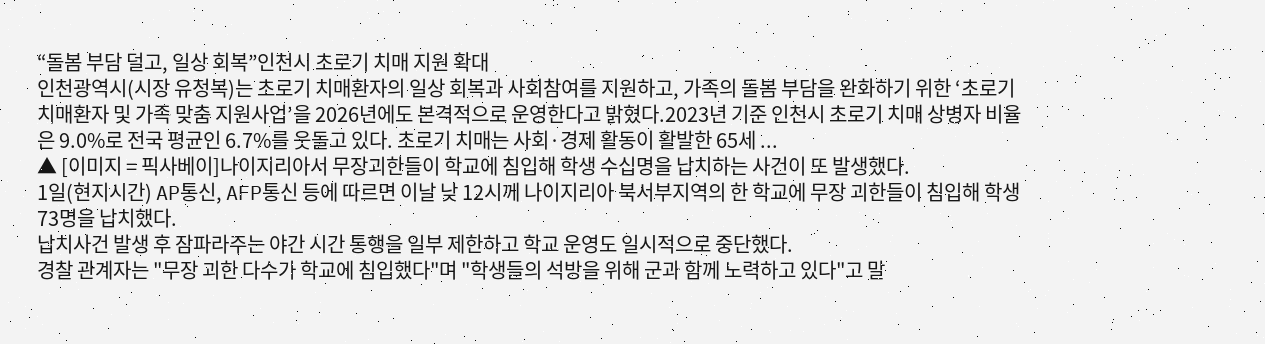“돌봄 부담 덜고, 일상 회복”인천시 초로기 치매 지원 확대
인천광역시(시장 유정복)는 초로기 치매환자의 일상 회복과 사회참여를 지원하고, 가족의 돌봄 부담을 완화하기 위한 ‘초로기 치매환자 및 가족 맞춤 지원사업’을 2026년에도 본격적으로 운영한다고 밝혔다.2023년 기준 인천시 초로기 치매 상병자 비율은 9.0%로 전국 평균인 6.7%를 웃돌고 있다. 초로기 치매는 사회·경제 활동이 활발한 65세 ...
▲ [이미지 = 픽사베이]나이지리아서 무장괴한들이 학교에 침입해 학생 수십명을 납치하는 사건이 또 발생했다.
1일(현지시간) AP통신, AFP통신 등에 따르면 이날 낮 12시께 나이지리아 북서부지역의 한 학교에 무장 괴한들이 침입해 학생 73명을 납치했다.
납치사건 발생 후 잠파라주는 야간 시간 통행을 일부 제한하고 학교 운영도 일시적으로 중단했다.
경찰 관계자는 "무장 괴한 다수가 학교에 침입했다"며 "학생들의 석방을 위해 군과 함께 노력하고 있다"고 말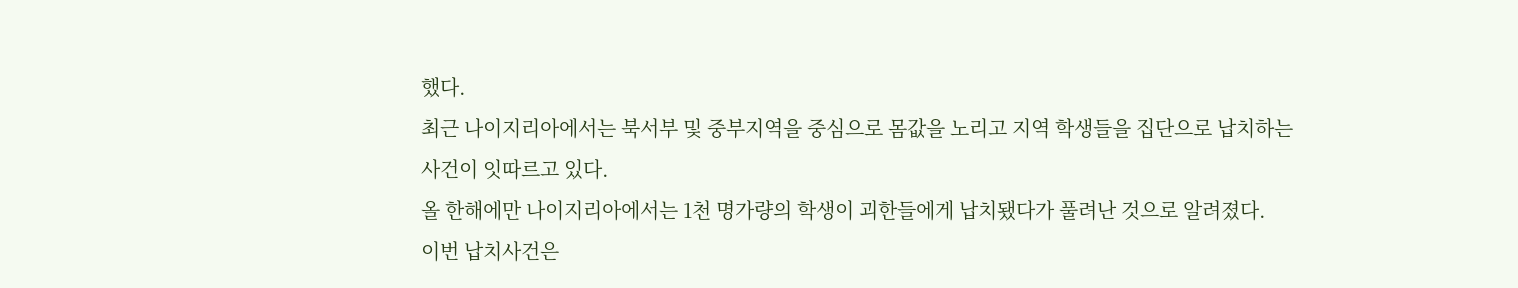했다.
최근 나이지리아에서는 북서부 및 중부지역을 중심으로 몸값을 노리고 지역 학생들을 집단으로 납치하는 사건이 잇따르고 있다.
올 한해에만 나이지리아에서는 1천 명가량의 학생이 괴한들에게 납치됐다가 풀려난 것으로 알려졌다.
이번 납치사건은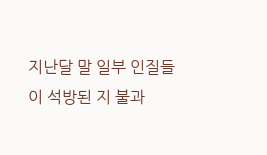지난달 말 일부 인질들이 석방된 지 불과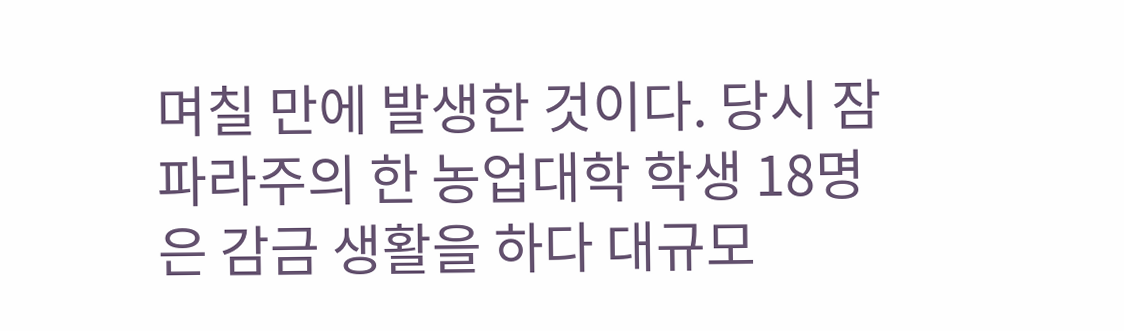며칠 만에 발생한 것이다. 당시 잠파라주의 한 농업대학 학생 18명은 감금 생활을 하다 대규모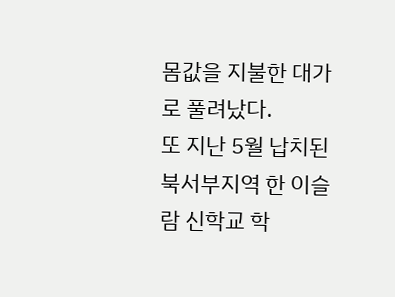몸값을 지불한 대가로 풀려났다.
또 지난 5월 납치된 북서부지역 한 이슬람 신학교 학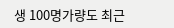생 100명가량도 최근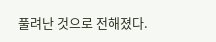풀려난 것으로 전해졌다.